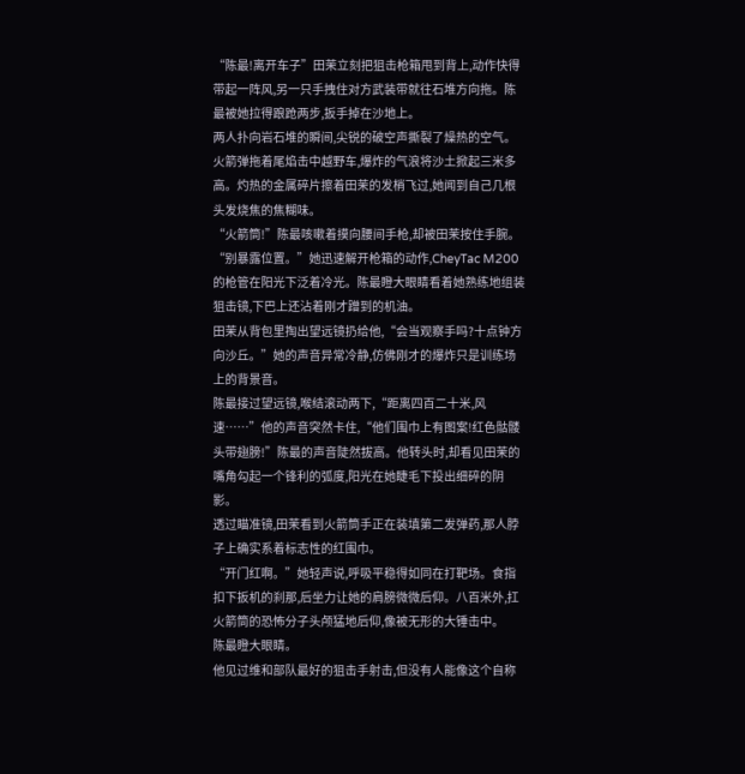“陈最!离开车子”田茉立刻把狙击枪箱甩到背上,动作快得带起一阵风,另一只手拽住对方武装带就往石堆方向拖。陈最被她拉得踉跄两步,扳手掉在沙地上。
两人扑向岩石堆的瞬间,尖锐的破空声撕裂了燥热的空气。火箭弹拖着尾焰击中越野车,爆炸的气浪将沙土掀起三米多高。灼热的金属碎片擦着田茉的发梢飞过,她闻到自己几根头发烧焦的焦糊味。
“火箭筒!”陈最咳嗽着摸向腰间手枪,却被田茉按住手腕。
“别暴露位置。”她迅速解开枪箱的动作,CheyTac M200的枪管在阳光下泛着冷光。陈最瞪大眼睛看着她熟练地组装狙击镜,下巴上还沾着刚才蹭到的机油。
田茉从背包里掏出望远镜扔给他,“会当观察手吗?十点钟方向沙丘。”她的声音异常冷静,仿佛刚才的爆炸只是训练场上的背景音。
陈最接过望远镜,喉结滚动两下,“距离四百二十米,风速……”他的声音突然卡住,“他们围巾上有图案!红色骷髅头带翅膀!”陈最的声音陡然拔高。他转头时,却看见田茉的嘴角勾起一个锋利的弧度,阳光在她睫毛下投出细碎的阴影。
透过瞄准镜,田茉看到火箭筒手正在装填第二发弹药,那人脖子上确实系着标志性的红围巾。
“开门红啊。”她轻声说,呼吸平稳得如同在打靶场。食指扣下扳机的刹那,后坐力让她的肩膀微微后仰。八百米外,扛火箭筒的恐怖分子头颅猛地后仰,像被无形的大锤击中。
陈最瞪大眼睛。
他见过维和部队最好的狙击手射击,但没有人能像这个自称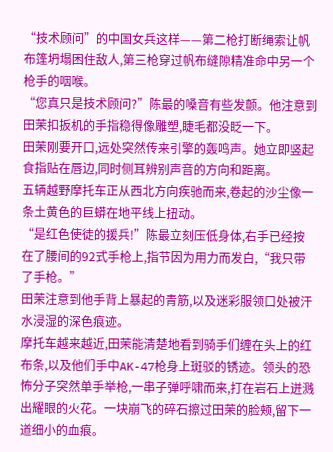“技术顾问”的中国女兵这样——第二枪打断绳索让帆布篷坍塌困住敌人,第三枪穿过帆布缝隙精准命中另一个枪手的咽喉。
“您真只是技术顾问?”陈最的嗓音有些发颤。他注意到田茉扣扳机的手指稳得像雕塑,睫毛都没眨一下。
田茉刚要开口,远处突然传来引擎的轰鸣声。她立即竖起食指贴在唇边,同时侧耳辨别声音的方向和距离。
五辆越野摩托车正从西北方向疾驰而来,卷起的沙尘像一条土黄色的巨蟒在地平线上扭动。
“是红色使徒的援兵!”陈最立刻压低身体,右手已经按在了腰间的92式手枪上,指节因为用力而发白,“我只带了手枪。”
田茉注意到他手背上暴起的青筋,以及迷彩服领口处被汗水浸湿的深色痕迹。
摩托车越来越近,田茉能清楚地看到骑手们缠在头上的红布条,以及他们手中AK-47枪身上斑驳的锈迹。领头的恐怖分子突然单手举枪,一串子弹呼啸而来,打在岩石上迸溅出耀眼的火花。一块崩飞的碎石擦过田茉的脸颊,留下一道细小的血痕。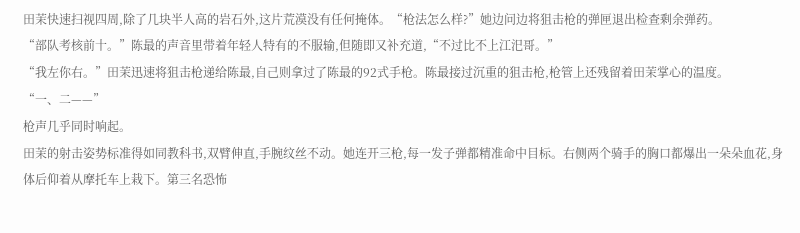田茉快速扫视四周,除了几块半人高的岩石外,这片荒漠没有任何掩体。“枪法怎么样?”她边问边将狙击枪的弹匣退出检查剩余弹药。
“部队考核前十。”陈最的声音里带着年轻人特有的不服输,但随即又补充道,“不过比不上江汜哥。”
“我左你右。”田茉迅速将狙击枪递给陈最,自己则拿过了陈最的92式手枪。陈最接过沉重的狙击枪,枪管上还残留着田茉掌心的温度。
“一、二——”
枪声几乎同时响起。
田茉的射击姿势标准得如同教科书,双臂伸直,手腕纹丝不动。她连开三枪,每一发子弹都精准命中目标。右侧两个骑手的胸口都爆出一朵朵血花,身体后仰着从摩托车上栽下。第三名恐怖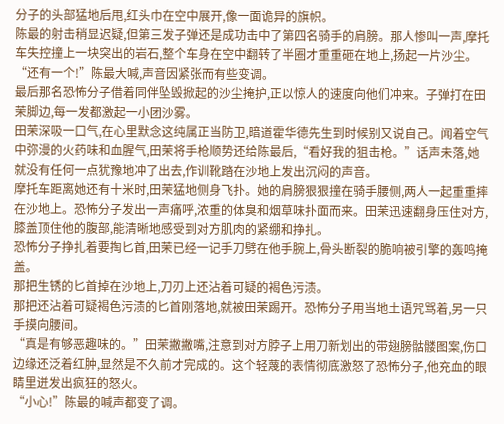分子的头部猛地后甩,红头巾在空中展开,像一面诡异的旗帜。
陈最的射击稍显迟疑,但第三发子弹还是成功击中了第四名骑手的肩膀。那人惨叫一声,摩托车失控撞上一块突出的岩石,整个车身在空中翻转了半圈才重重砸在地上,扬起一片沙尘。
“还有一个!”陈最大喊,声音因紧张而有些变调。
最后那名恐怖分子借着同伴坠毁掀起的沙尘掩护,正以惊人的速度向他们冲来。子弹打在田茉脚边,每一发都激起一小团沙雾。
田茉深吸一口气,在心里默念这纯属正当防卫,暗道霍华德先生到时候别又说自己。闻着空气中弥漫的火药味和血腥气,田茉将手枪顺势还给陈最后,“看好我的狙击枪。”话声未落,她就没有任何一点犹豫地冲了出去,作训靴踏在沙地上发出沉闷的声音。
摩托车距离她还有十米时,田茉猛地侧身飞扑。她的肩膀狠狠撞在骑手腰侧,两人一起重重摔在沙地上。恐怖分子发出一声痛呼,浓重的体臭和烟草味扑面而来。田茉迅速翻身压住对方,膝盖顶住他的腹部,能清晰地感受到对方肌肉的紧绷和挣扎。
恐怖分子挣扎着要掏匕首,田茉已经一记手刀劈在他手腕上,骨头断裂的脆响被引擎的轰鸣掩盖。
那把生锈的匕首掉在沙地上,刀刃上还沾着可疑的褐色污渍。
那把还沾着可疑褐色污渍的匕首刚落地,就被田茉踢开。恐怖分子用当地土语咒骂着,另一只手摸向腰间。
“真是有够恶趣味的。”田茉撇撇嘴,注意到对方脖子上用刀新划出的带翅膀骷髅图案,伤口边缘还泛着红肿,显然是不久前才完成的。这个轻蔑的表情彻底激怒了恐怖分子,他充血的眼睛里迸发出疯狂的怒火。
“小心!”陈最的喊声都变了调。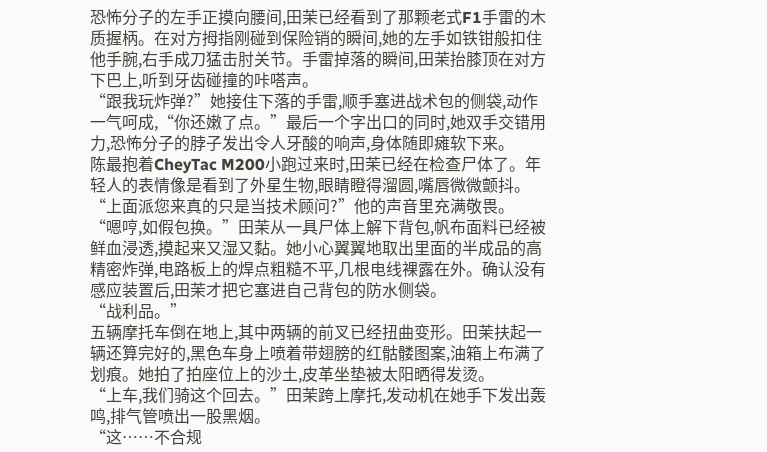恐怖分子的左手正摸向腰间,田茉已经看到了那颗老式F1手雷的木质握柄。在对方拇指刚碰到保险销的瞬间,她的左手如铁钳般扣住他手腕,右手成刀猛击肘关节。手雷掉落的瞬间,田茉抬膝顶在对方下巴上,听到牙齿碰撞的咔嗒声。
“跟我玩炸弹?”她接住下落的手雷,顺手塞进战术包的侧袋,动作一气呵成,“你还嫩了点。”最后一个字出口的同时,她双手交错用力,恐怖分子的脖子发出令人牙酸的响声,身体随即瘫软下来。
陈最抱着CheyTac M200小跑过来时,田茉已经在检查尸体了。年轻人的表情像是看到了外星生物,眼睛瞪得溜圆,嘴唇微微颤抖。“上面派您来真的只是当技术顾问?”他的声音里充满敬畏。
“嗯哼,如假包换。”田茉从一具尸体上解下背包,帆布面料已经被鲜血浸透,摸起来又湿又黏。她小心翼翼地取出里面的半成品的高精密炸弹,电路板上的焊点粗糙不平,几根电线裸露在外。确认没有感应装置后,田茉才把它塞进自己背包的防水侧袋。
“战利品。”
五辆摩托车倒在地上,其中两辆的前叉已经扭曲变形。田茉扶起一辆还算完好的,黑色车身上喷着带翅膀的红骷髅图案,油箱上布满了划痕。她拍了拍座位上的沙土,皮革坐垫被太阳晒得发烫。
“上车,我们骑这个回去。”田茉跨上摩托,发动机在她手下发出轰鸣,排气管喷出一股黑烟。
“这……不合规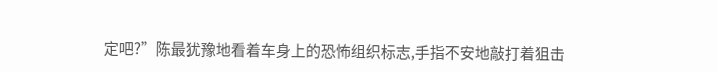定吧?”陈最犹豫地看着车身上的恐怖组织标志,手指不安地敲打着狙击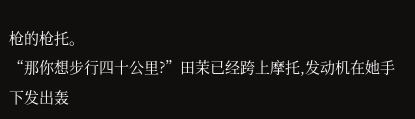枪的枪托。
“那你想步行四十公里?”田茉已经跨上摩托,发动机在她手下发出轰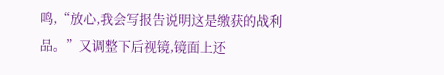鸣,“放心,我会写报告说明这是缴获的战利品。”又调整下后视镜,镜面上还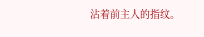沾着前主人的指纹。